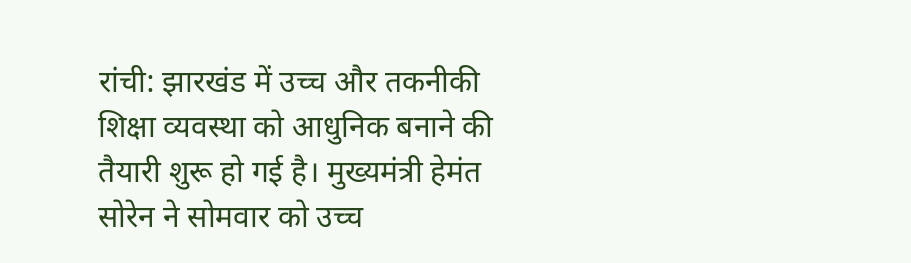रांची: झारखंड में उच्च और तकनीकी शिक्षा व्यवस्था को आधुनिक बनाने की तैयारी शुरू हो गई है। मुख्यमंत्री हेमंत सोरेन ने सोमवार को उच्च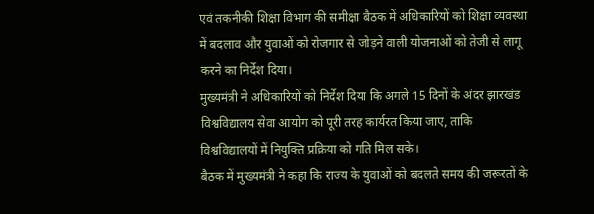एवं तकनीकी शिक्षा विभाग की समीक्षा बैठक में अधिकारियों को शिक्षा व्यवस्था में बदलाव और युवाओं को रोजगार से जोड़ने वाली योजनाओं को तेजी से लागू करने का निर्देश दिया।
मुख्यमंत्री ने अधिकारियों को निर्देश दिया कि अगले 15 दिनों के अंदर झारखंड विश्वविद्यालय सेवा आयोग को पूरी तरह कार्यरत किया जाए, ताकि विश्वविद्यालयों में नियुक्ति प्रक्रिया को गति मिल सके।
बैठक में मुख्यमंत्री ने कहा कि राज्य के युवाओं को बदलते समय की जरूरतों के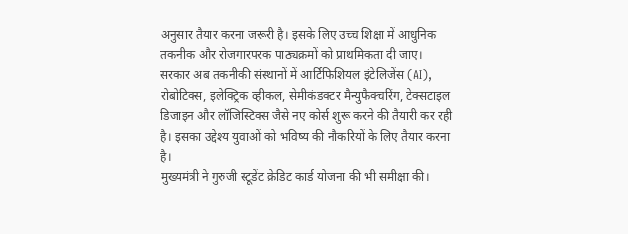अनुसार तैयार करना जरूरी है। इसके लिए उच्च शिक्षा में आधुनिक तकनीक और रोजगारपरक पाठ्यक्रमों को प्राथमिकता दी जाए।
सरकार अब तकनीकी संस्थानों में आर्टिफिशियल इंटेलिजेंस (AI), रोबोटिक्स, इलेक्ट्रिक व्हीकल, सेमीकंडक्टर मैन्युफैक्चरिंग, टेक्सटाइल डिजाइन और लॉजिस्टिक्स जैसे नए कोर्स शुरू करने की तैयारी कर रही है। इसका उद्देश्य युवाओं को भविष्य की नौकरियों के लिए तैयार करना है।
मुख्यमंत्री ने गुरुजी स्टूडेंट क्रेडिट कार्ड योजना की भी समीक्षा की।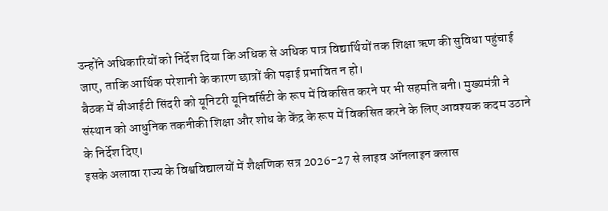उन्होंने अधिकारियों को निर्देश दिया कि अधिक से अधिक पात्र विद्यार्थियों तक शिक्षा ऋण की सुविधा पहुंचाई जाए, ताकि आर्थिक परेशानी के कारण छात्रों की पढ़ाई प्रभावित न हो।
बैठक में बीआईटी सिंदरी को यूनिटरी यूनिवर्सिटी के रूप में विकसित करने पर भी सहमति बनी। मुख्यमंत्री ने संस्थान को आधुनिक तकनीकी शिक्षा और शोध के केंद्र के रूप में विकसित करने के लिए आवश्यक कदम उठाने के निर्देश दिए।
इसके अलावा राज्य के विश्वविद्यालयों में शैक्षणिक सत्र 2026-27 से लाइव ऑनलाइन क्लास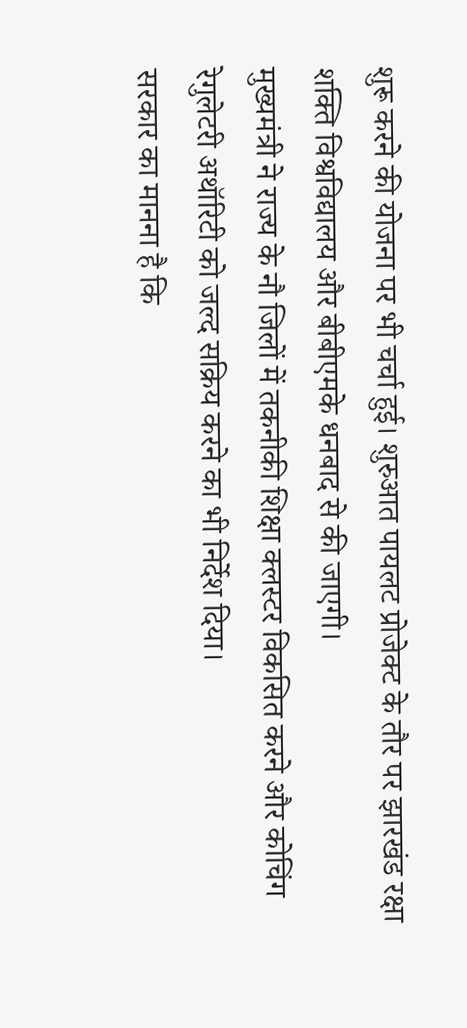शुरू करने की योजना पर भी चर्चा हुई। शुरुआत पायलट प्रोजेक्ट के तौर पर झारखंड रक्षा शक्ति विश्वविद्यालय और बीबीएमके धनबाद से की जाएगी।
मुख्यमंत्री ने राज्य के नौ जिलों में तकनीकी शिक्षा क्लस्टर विकसित करने और कोचिंग रेगुलेटरी अथॉरिटी को जल्द सक्रिय करने का भी निर्देश दिया।
सरकार का मानना है कि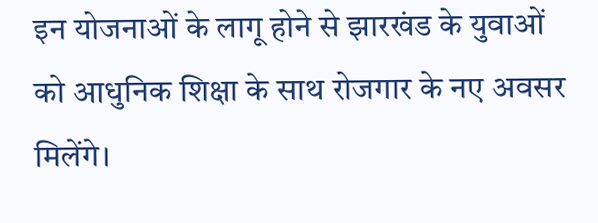इन योजनाओं के लागू होने से झारखंड के युवाओं को आधुनिक शिक्षा के साथ रोजगार के नए अवसर मिलेंगे।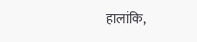हालांकि,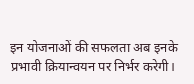इन योजनाओं की सफलता अब इनके प्रभावी क्रियान्वयन पर निर्भर करेगी।